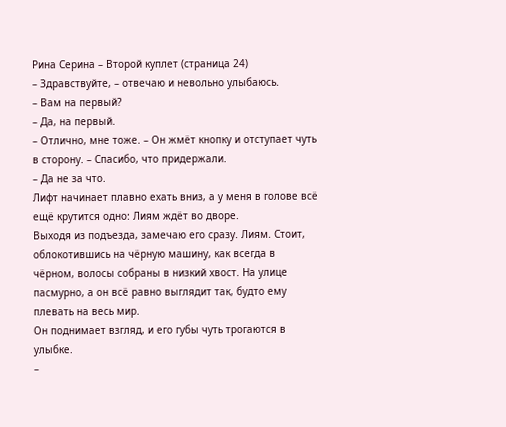Рина Серина – Второй куплет (страница 24)
– Здравствуйте, – отвечаю и невольно улыбаюсь.
– Вам на первый?
– Да, на первый.
– Отлично, мне тоже. – Он жмёт кнопку и отступает чуть в сторону. – Спасибо, что придержали.
– Да не за что.
Лифт начинает плавно ехать вниз, а у меня в голове всё ещё крутится одно: Лиям ждёт во дворе.
Выходя из подъезда, замечаю его сразу. Лиям. Стоит, облокотившись на чёрную машину, как всегда в чёрном, волосы собраны в низкий хвост. На улице пасмурно, а он всё равно выглядит так, будто ему плевать на весь мир.
Он поднимает взгляд, и его губы чуть трогаются в улыбке.
–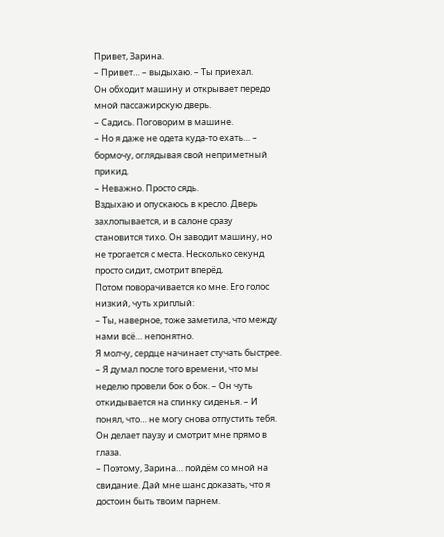Привет, Зарина.
– Привет… – выдыхаю. – Ты приехал.
Он обходит машину и открывает передо мной пассажирскую дверь.
– Садись. Поговорим в машине.
– Но я даже не одета куда-то ехать… – бормочу, оглядывая свой неприметный прикид.
– Неважно. Просто сядь.
Вздыхаю и опускаюсь в кресло. Дверь захлопывается, и в салоне сразу становится тихо. Он заводит машину, но не трогается с места. Несколько секунд просто сидит, смотрит вперёд.
Потом поворачивается ко мне. Его голос низкий, чуть хриплый:
– Ты, наверное, тоже заметила, что между нами всё… непонятно.
Я молчу, сердце начинает стучать быстрее.
– Я думал после того времени, что мы неделю провели бок о бок. – Он чуть откидывается на спинку сиденья. – И понял, что… не могу снова отпустить тебя.
Он делает паузу и смотрит мне прямо в глаза.
– Поэтому, Зарина… пойдём со мной на свидание. Дай мне шанс доказать, что я достоин быть твоим парнем.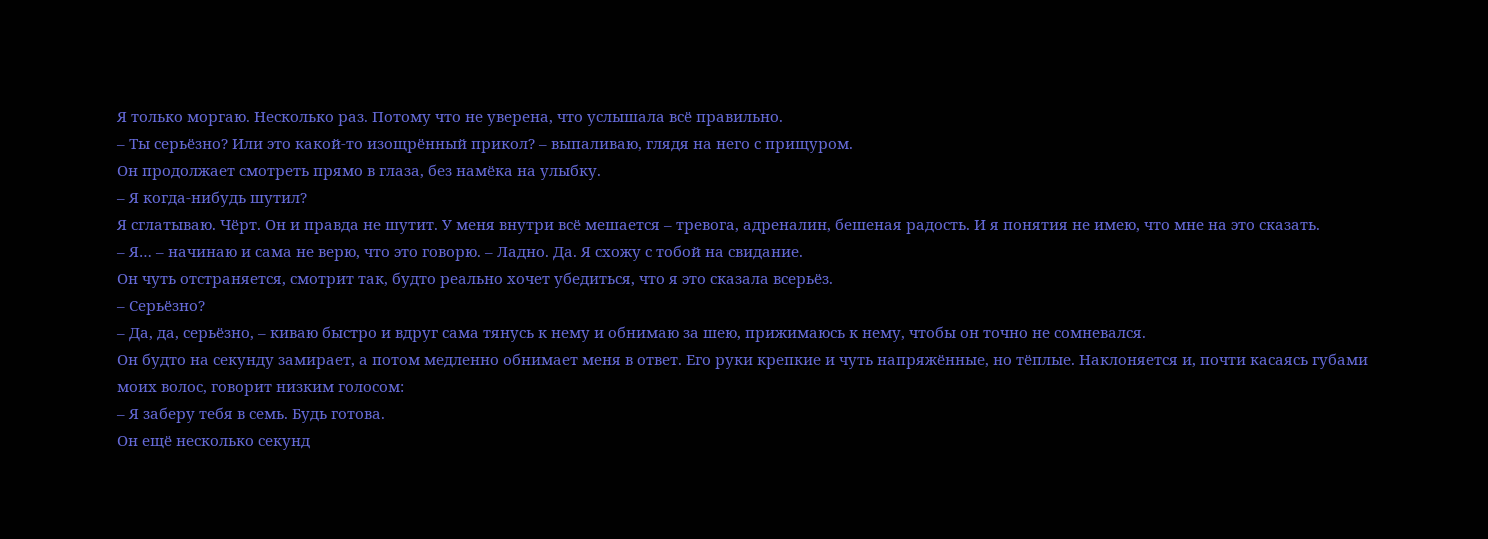Я только моргаю. Несколько раз. Потому что не уверена, что услышала всё правильно.
– Ты серьёзно? Или это какой-то изощрённый прикол? – выпаливаю, глядя на него с прищуром.
Он продолжает смотреть прямо в глаза, без намёка на улыбку.
– Я когда-нибудь шутил?
Я сглатываю. Чёрт. Он и правда не шутит. У меня внутри всё мешается – тревога, адреналин, бешеная радость. И я понятия не имею, что мне на это сказать.
– Я… – начинаю и сама не верю, что это говорю. – Ладно. Да. Я схожу с тобой на свидание.
Он чуть отстраняется, смотрит так, будто реально хочет убедиться, что я это сказала всерьёз.
– Серьёзно?
– Да, да, серьёзно, – киваю быстро и вдруг сама тянусь к нему и обнимаю за шею, прижимаюсь к нему, чтобы он точно не сомневался.
Он будто на секунду замирает, а потом медленно обнимает меня в ответ. Его руки крепкие и чуть напряжённые, но тёплые. Наклоняется и, почти касаясь губами моих волос, говорит низким голосом:
– Я заберу тебя в семь. Будь готова.
Он ещё несколько секунд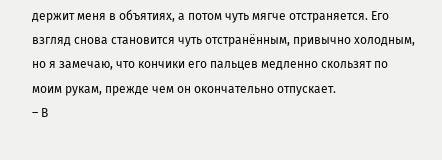держит меня в объятиях, а потом чуть мягче отстраняется. Его взгляд снова становится чуть отстранённым, привычно холодным, но я замечаю, что кончики его пальцев медленно скользят по моим рукам, прежде чем он окончательно отпускает.
– В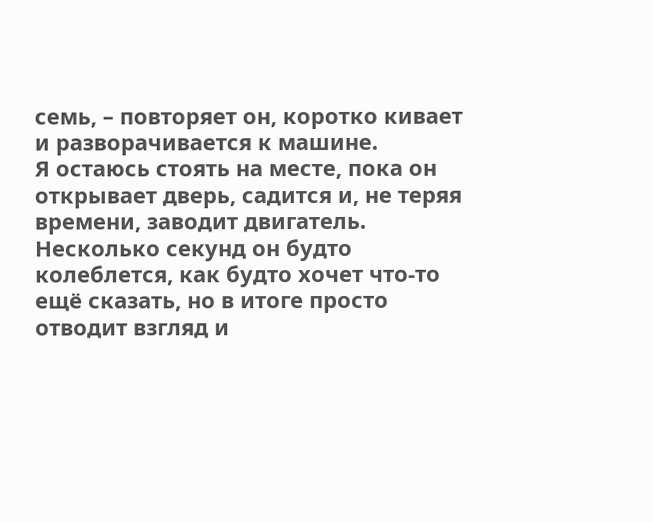семь, – повторяет он, коротко кивает и разворачивается к машине.
Я остаюсь стоять на месте, пока он открывает дверь, садится и, не теряя времени, заводит двигатель. Несколько секунд он будто колеблется, как будто хочет что-то ещё сказать, но в итоге просто отводит взгляд и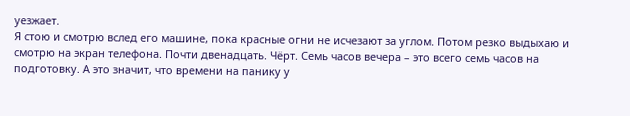уезжает.
Я стою и смотрю вслед его машине, пока красные огни не исчезают за углом. Потом резко выдыхаю и смотрю на экран телефона. Почти двенадцать. Чёрт. Семь часов вечера – это всего семь часов на подготовку. А это значит, что времени на панику у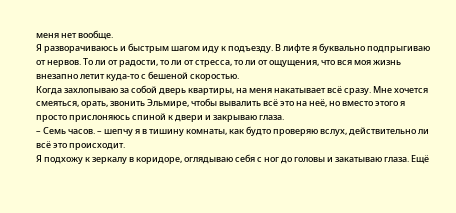меня нет вообще.
Я разворачиваюсь и быстрым шагом иду к подъезду. В лифте я буквально подпрыгиваю от нервов. То ли от радости, то ли от стресса, то ли от ощущения, что вся моя жизнь внезапно летит куда-то с бешеной скоростью.
Когда захлопываю за собой дверь квартиры, на меня накатывает всё сразу. Мне хочется смеяться, орать, звонить Эльмире, чтобы вывалить всё это на неё, но вместо этого я просто прислоняюсь спиной к двери и закрываю глаза.
– Семь часов. – шепчу я в тишину комнаты, как будто проверяю вслух, действительно ли всё это происходит.
Я подхожу к зеркалу в коридоре, оглядываю себя с ног до головы и закатываю глаза. Ещё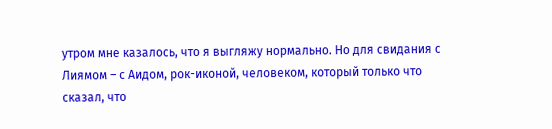утром мне казалось, что я выгляжу нормально. Но для свидания с Лиямом – с Аидом, рок-иконой, человеком, который только что сказал, что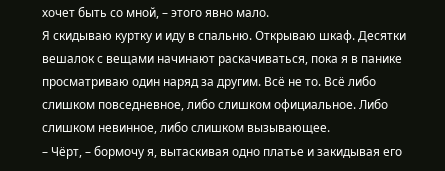хочет быть со мной, – этого явно мало.
Я скидываю куртку и иду в спальню. Открываю шкаф. Десятки вешалок с вещами начинают раскачиваться, пока я в панике просматриваю один наряд за другим. Всё не то. Всё либо слишком повседневное, либо слишком официальное. Либо слишком невинное, либо слишком вызывающее.
– Чёрт, – бормочу я, вытаскивая одно платье и закидывая его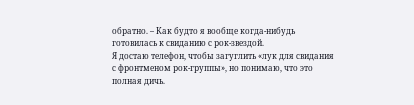обратно. – Как будто я вообще когда-нибудь готовилась к свиданию с рок-звездой.
Я достаю телефон, чтобы загуглить «лук для свидания с фронтменом рок-группы», но понимаю, что это полная дичь.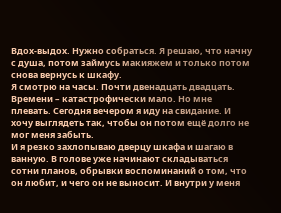Вдох-выдох. Нужно собраться. Я решаю, что начну с душа, потом займусь макияжем и только потом снова вернусь к шкафу.
Я смотрю на часы. Почти двенадцать двадцать. Времени – катастрофически мало. Но мне плевать. Сегодня вечером я иду на свидание. И хочу выглядеть так, чтобы он потом ещё долго не мог меня забыть.
И я резко захлопываю дверцу шкафа и шагаю в ванную. В голове уже начинают складываться сотни планов, обрывки воспоминаний о том, что он любит, и чего он не выносит. И внутри у меня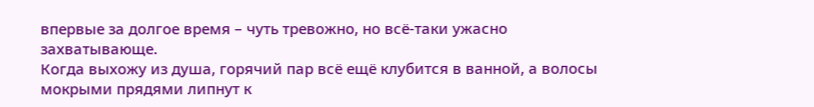впервые за долгое время – чуть тревожно, но всё-таки ужасно захватывающе.
Когда выхожу из душа, горячий пар всё ещё клубится в ванной, а волосы мокрыми прядями липнут к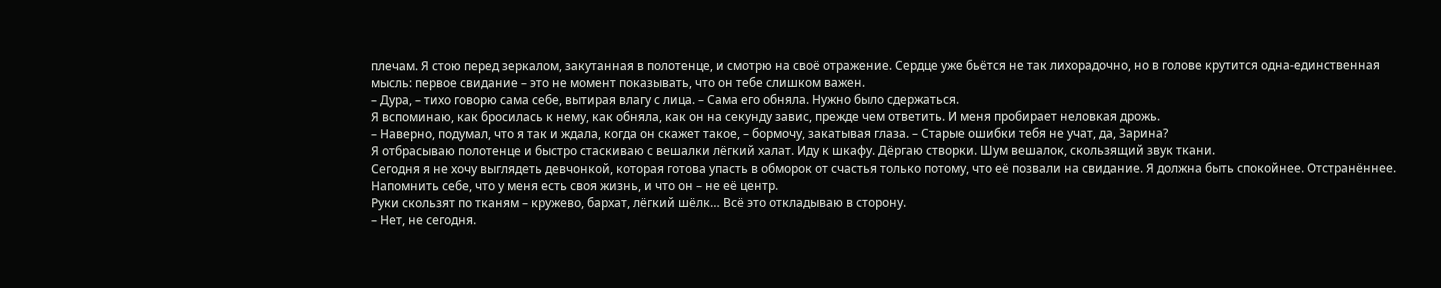плечам. Я стою перед зеркалом, закутанная в полотенце, и смотрю на своё отражение. Сердце уже бьётся не так лихорадочно, но в голове крутится одна-единственная мысль: первое свидание – это не момент показывать, что он тебе слишком важен.
– Дура, – тихо говорю сама себе, вытирая влагу с лица. – Сама его обняла. Нужно было сдержаться.
Я вспоминаю, как бросилась к нему, как обняла, как он на секунду завис, прежде чем ответить. И меня пробирает неловкая дрожь.
– Наверно, подумал, что я так и ждала, когда он скажет такое, – бормочу, закатывая глаза. – Старые ошибки тебя не учат, да, Зарина?
Я отбрасываю полотенце и быстро стаскиваю с вешалки лёгкий халат. Иду к шкафу. Дёргаю створки. Шум вешалок, скользящий звук ткани.
Сегодня я не хочу выглядеть девчонкой, которая готова упасть в обморок от счастья только потому, что её позвали на свидание. Я должна быть спокойнее. Отстранённее. Напомнить себе, что у меня есть своя жизнь, и что он – не её центр.
Руки скользят по тканям – кружево, бархат, лёгкий шёлк… Всё это откладываю в сторону.
– Нет, не сегодня.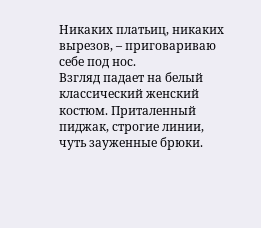Никаких платьиц, никаких вырезов, – приговариваю себе под нос.
Взгляд падает на белый классический женский костюм. Приталенный пиджак, строгие линии, чуть зауженные брюки.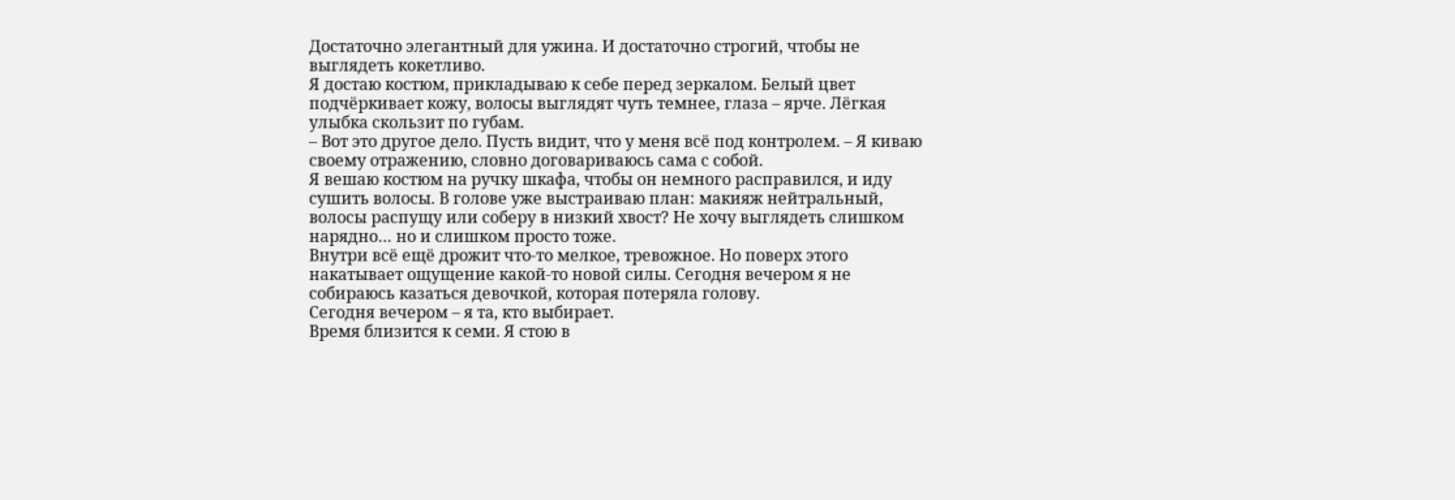Достаточно элегантный для ужина. И достаточно строгий, чтобы не выглядеть кокетливо.
Я достаю костюм, прикладываю к себе перед зеркалом. Белый цвет подчёркивает кожу, волосы выглядят чуть темнее, глаза – ярче. Лёгкая улыбка скользит по губам.
– Вот это другое дело. Пусть видит, что у меня всё под контролем. – Я киваю своему отражению, словно договариваюсь сама с собой.
Я вешаю костюм на ручку шкафа, чтобы он немного расправился, и иду сушить волосы. В голове уже выстраиваю план: макияж нейтральный, волосы распущу или соберу в низкий хвост? Не хочу выглядеть слишком нарядно… но и слишком просто тоже.
Внутри всё ещё дрожит что-то мелкое, тревожное. Но поверх этого накатывает ощущение какой-то новой силы. Сегодня вечером я не собираюсь казаться девочкой, которая потеряла голову.
Сегодня вечером – я та, кто выбирает.
Время близится к семи. Я стою в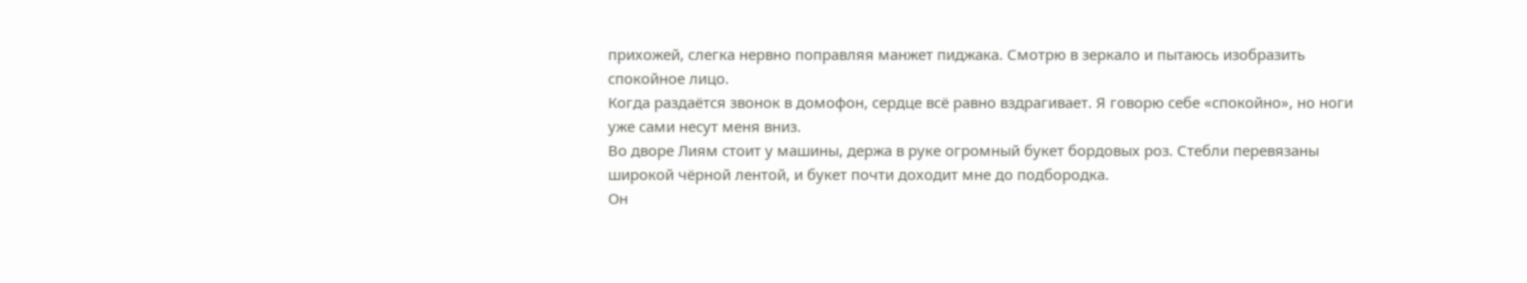прихожей, слегка нервно поправляя манжет пиджака. Смотрю в зеркало и пытаюсь изобразить спокойное лицо.
Когда раздаётся звонок в домофон, сердце всё равно вздрагивает. Я говорю себе «спокойно», но ноги уже сами несут меня вниз.
Во дворе Лиям стоит у машины, держа в руке огромный букет бордовых роз. Стебли перевязаны широкой чёрной лентой, и букет почти доходит мне до подбородка.
Он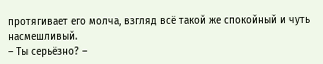протягивает его молча, взгляд всё такой же спокойный и чуть насмешливый.
– Ты серьёзно? –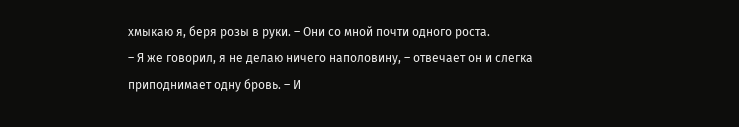хмыкаю я, беря розы в руки. – Они со мной почти одного роста.
– Я же говорил, я не делаю ничего наполовину, – отвечает он и слегка приподнимает одну бровь. – И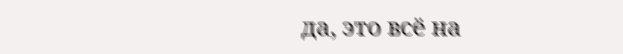да, это всё на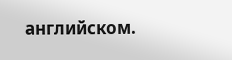английском.